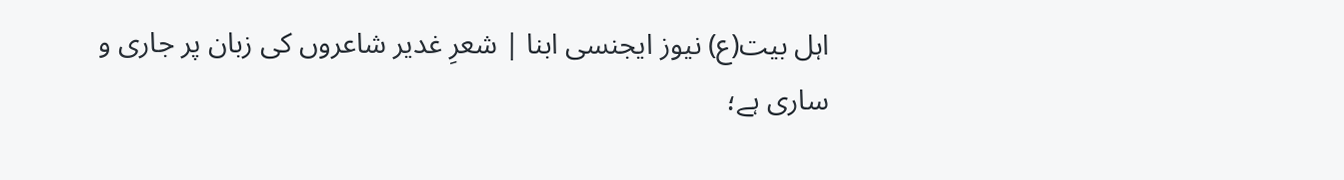اہل بیت(ع) نیوز ایجنسی ابنا | شعرِ غدیر شاعروں کی زبان پر جاری و ساری ہے؛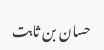حسان بن ثابت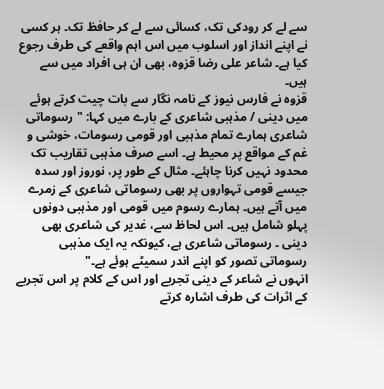سے لے کر رودکی تک، کسائی سے لے کر حافظ تک۔ ہر کسی نے اپنے انداز اور اسلوب میں اس اہم واقعے کی طرف رجوع کیا ہے۔ شاعر علی رضا قزوہ، بھی ان ہی افراد میں سے ہیں۔
قزوہ نے فارس نیوز کے نامہ نگار سے بات چیت کرتے ہوئے میں دینی / مذہبی شاعری کے بارے میں کہا: "رسوماتی شاعری ہمارے تمام مذہبی اور قومی رسومات، خوشی و غم کے مواقع پر محیط ہے۔ اسے صرف مذہبی تقاریب تک محدود نہیں کرنا چاہئے۔ مثال کے طور پر، نوروز اور سدہ جیسے قومی تہواروں پر بھی رسوماتی شاعری کے زمرے میں آتے ہیں۔ ہمارے رسوم میں قومی اور مذہبی دونوں پہلو شامل ہیں۔ اس لحاظ سے، غدیر کی شاعری بھی دینی ۔ رسوماتی شاعری ہے، کیونکہ یہ ایک مذہبی رسوماتی تصور کو اپنے اندر سمیٹے ہوئے ہے۔"
انہوں نے شاعر کے دینی تجربے اور اس کے کلام پر اس تجربے کے اثرات کی طرف اشارہ کرتے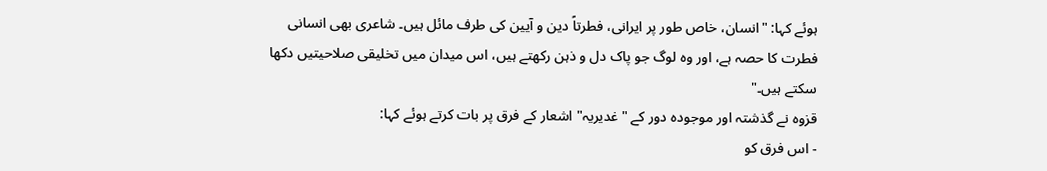ہوئے کہا: "انسان، خاص طور پر ایرانی، فطرتاً دین و آیین کی طرف مائل ہیں۔ شاعری بھی انسانی فطرت کا حصہ ہے، اور وہ لوگ جو پاک دل و ذہن رکھتے ہیں، اس میدان میں تخلیقی صلاحیتیں دکھا سکتے ہیں۔"
قزوہ نے گذشتہ اور موجودہ دور کے "غدیریہ" اشعار کے فرق پر بات کرتے ہوئے کہا:
- اس فرق کو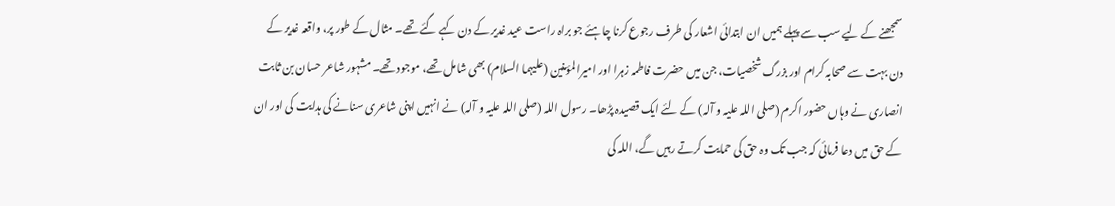سمجھنے کے لیے سب سے پہلے ہمیں ان ابتدائی اشعار کی طرف رجوع کرنا چاہئے جو براہ راست عید غدیر کے دن کہے گئے تھے۔ مثال کے طور پر، واقعہ غدیر کے دن بہت سے صحابہ کرام اور بزرگ شخصیات، جن میں حضرت فاطمہ زہرا اور امیرالمؤمنین (علیہما السلام) بھی شامل تھے، موجود تھے۔ مشہور شاعر حسان بن ثابت انصاری نے وہاں حضور اکرم (صلی اللہ علیہ و آلہ) کے لئے ایک قصیدہ پڑھا۔ رسول اللہ (صلی اللہ علیہ و آلہ) نے انہیں اپنی شاعری سنانے کی ہدایت کی اور ان کے حق میں دعا فرمائی کہ جب تک وہ حق کی حمایت کرتے رہیں گے، اللہ کی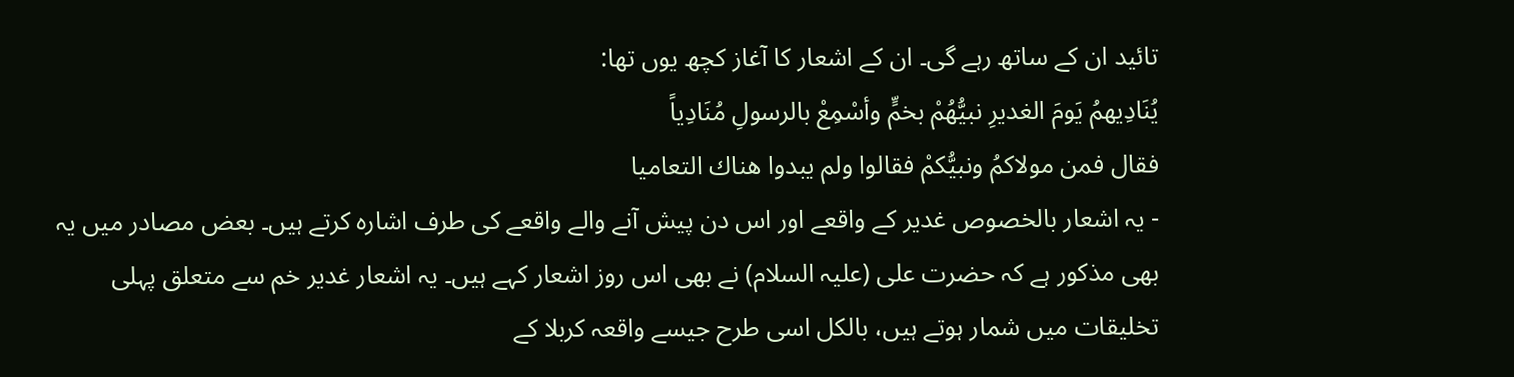تائید ان کے ساتھ رہے گی۔ ان کے اشعار کا آغاز کچھ یوں تھا:
يُنَادِيهمُ يَومَ الغديرِ نبيُّهُمْ بخمٍّ وأسْمِعْ بالرسولِ مُنَادِياً
فقال فمن مولاکمُ ونبیُّکمْ فقالوا ولم یبدوا هناك التعاميا
- یہ اشعار بالخصوص غدیر کے واقعے اور اس دن پیش آنے والے واقعے کی طرف اشارہ کرتے ہیں۔ بعض مصادر میں یہ بھی مذکور ہے کہ حضرت علی (علیہ السلام) نے بھی اس روز اشعار کہے ہیں۔ یہ اشعار غدیر خم سے متعلق پہلی تخلیقات میں شمار ہوتے ہیں، بالکل اسی طرح جیسے واقعہ کربلا کے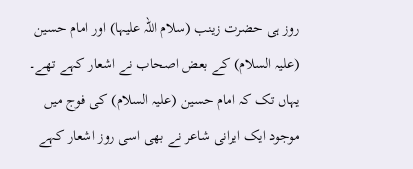روز ہی حضرت زینب (سلام اللہ علیہا) اور امام حسین (علیہ السلام) کے بعض اصحاب نے اشعار کہے تھے۔ یہاں تک کہ امام حسین (علیہ السلام) کی فوج میں موجود ایک ایرانی شاعر نے بھی اسی روز اشعار کہے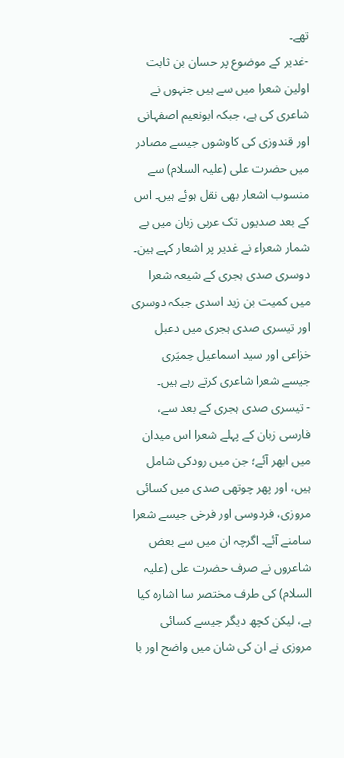تھے۔
-غدیر کے موضوع پر حسان بن ثابت اولین شعرا میں سے ہیں جنہوں نے شاعری کی ہے، جبکہ ابونعیم اصفہانی اور قندوزی کی کاوشوں جیسے مصادر میں حضرت علی (علیہ السلام) سے منسوب اشعار بھی نقل ہوئے ہیں۔ اس کے بعد صدیوں تک عربی زبان میں بے شمار شعراء نے غدیر پر اشعار کہے ہین۔ دوسری صدی ہجری کے شیعہ شعرا میں کمیت بن زید اسدی جبکہ دوسری اور تیسری صدی ہجری میں دعبل خزاعی اور سید اسماعیل حِمیَری جیسے شعرا شاعری کرتے رہے ہیں۔
- تیسری صدی ہجری کے بعد سے، فارسی زبان کے پہلے شعرا اس میدان میں ابھر آئے؛ جن میں رودکی شامل ہیں، اور پھر چوتھی صدی میں کسائی مروزی، فردوسی اور فرخی جیسے شعرا سامنے آئے۔ اگرچہ ان میں سے بعض شاعروں نے صرف حضرت علی (علیہ السلام) کی طرف مختصر سا اشارہ کیا ہے، لیکن کچھ دیگر جیسے کسائی مروزی نے ان کی شان میں واضح اور با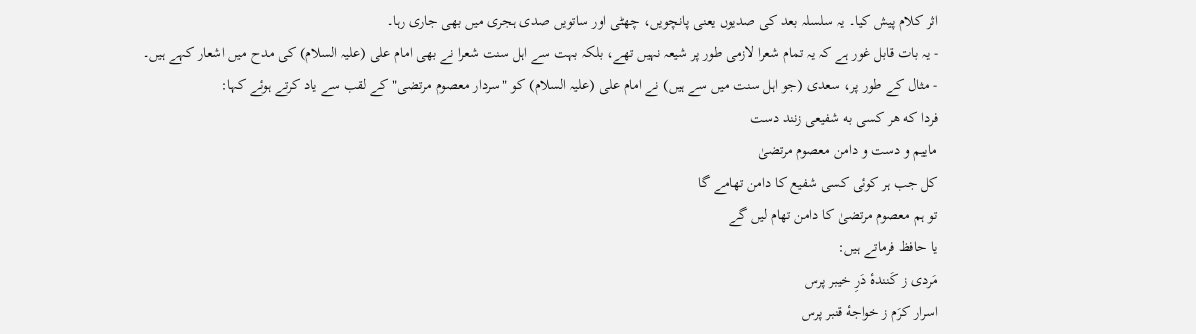اثر کلام پیش کیا۔ یہ سلسلہ بعد کی صدیوں یعنی پانچویں، چھٹی اور ساتویں صدی ہجری میں بھی جاری رہا۔
- یہ بات قابل غور ہے کہ یہ تمام شعرا لازمی طور پر شیعہ نہیں تھے، بلکہ بہت سے اہل سنت شعرا نے بھی امام علی (علیہ السلام) کی مدح میں اشعار کہے ہیں۔
- مثال کے طور پر، سعدی (جو اہل سنت میں سے ہیں) نے امام علی (علیہ السلام) کو "سردار معصوم مرتضی" کے لقب سے یاد کرتے ہوئے کہا:
فردا که هر کسی به شفیعی زنند دست
ماییم و دست و دامن معصوم مرتضیٰ
کل جب ہر کوئی کسی شفیع کا دامن تھامے گا
تو ہم معصوم مرتضیٰ کا دامن تھام لیں گے
یا حافظ فرماتے ہیں:
مَردی ز کَنندهٔ دَرِ خیبر پرس
اسرار کرَم ز خواجهٔ قنبر پرس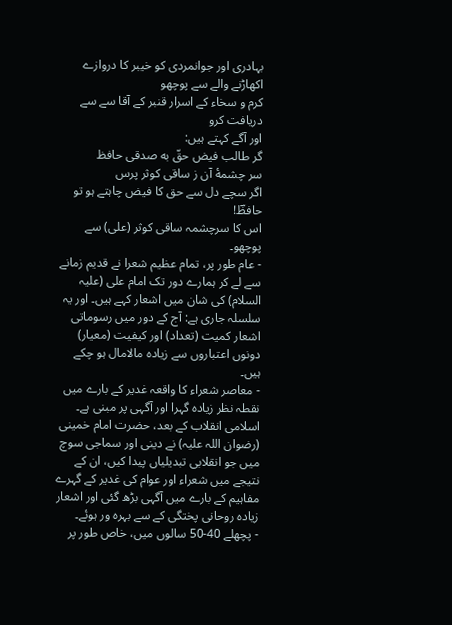بہادری اور جوانمردی کو خیبر کا دروازے اکھاڑنے والے سے پوچھو
کرم و سخاء کے اسرار قنبر کے آقا سے سے دریافت کرو
اور آگے کہتے ہیں:
گر طالب فیض حقّ به صدقی حافظ
سر چشمهٔ آن ز ساقی کوثر پرس
اگر سچے دل سے حق کا فیض چاہتے ہو تو حافظؔ!
اس کا سرچشمہ ساقی کوثر (علی) سے پوچھو۔
- عام طور پر، تمام عظیم شعرا نے قدیم زمانے سے لے کر ہمارے دور تک امام علی (علیہ السلام) کی شان میں اشعار کہے ہیں۔ اور یہ سلسلہ جاری ہے: آج کے دور میں رسوماتی اشعار کمیت (تعداد) اور کیفیت (معیار) دونوں اعتباروں سے زیادہ مالامال ہو چکے ہیں۔
- معاصر شعراء کا واقعہ غدیر کے بارے میں نقطہ نظر زیادہ گہرا اور آگہی پر مبنی ہے۔ اسلامی انقلاب کے بعد، حضرت امام خمینی (رضوان اللہ علیہ) نے دینی اور سماجی سوچ میں جو انقلابی تبدیلیاں پیدا کیں، ان کے نتیجے میں شعراء اور عوام کی غدیر کے گہرے مفاہیم کے بارے میں آگہی بڑھ گئی اور اشعار زیادہ روحانی پختگی کے سے بہرہ ور ہوئے۔
- پچھلے 40-50 سالوں میں، خاص طور پر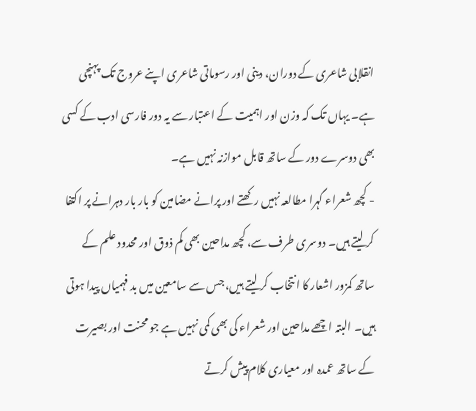انقلابی شاعری کے دوران، دینی اور رسوماتی شاعری اپنے عروج تک پہنچی ہے۔ یہاں تک کہ وزن اور اہمیت کے اعتبار سے یہ دور فارسی ادب کے کسی بھی دوسرے دور کے ساتھ قابل موازنہ نہیں ہے۔
- کچھ شعراء گہرا مطالعہ نہیں رکھتے اور پرانے مضامین کو بار بار دہرانے پر اکتفا کر لیتے ہیں۔ دوسری طرف سے، کچھ مداحین بھی کم ذوق اور محدود علم کے ساتھ کمزور اشعار کا انتخاب کر لیتے ہیں، جس سے سامعین میں بد فہمیاں پیدا ہوتی ہیں۔ البتہ اچھے مداحین اور شعراء کی بھی کمی نہیں ہے جو محنت اور بصیرت کے ساتھ عمدہ اور معیاری کلام پیش کرتے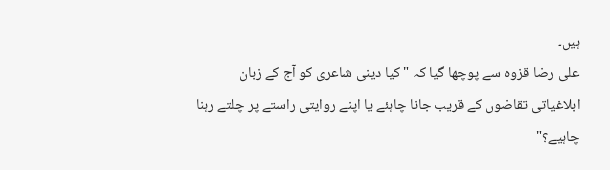ہیں۔
علی رضا قزوه سے پوچھا گیا کہ "کیا دینی شاعری کو آج کے زبان ابلاغیاتی تقاضوں کے قریب جانا چاہئے یا اپنے روایتی راستے پر چلتے رہنا چاہیے؟"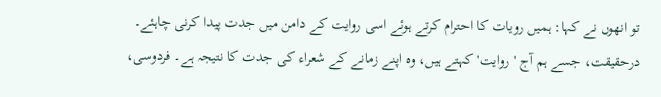تو انھوں نے کہا: ہمیں رویات کا احترام کرتے ہوئے اسی روایت کے دامن میں جدت پیدا کرنی چاہئے۔ درحقیقت، جسے ہم آج 'روایت' کہتے ہیں، وہ اپنے زمانے کے شعراء کی جدت کا نتیجہ ہے۔ فردوسی،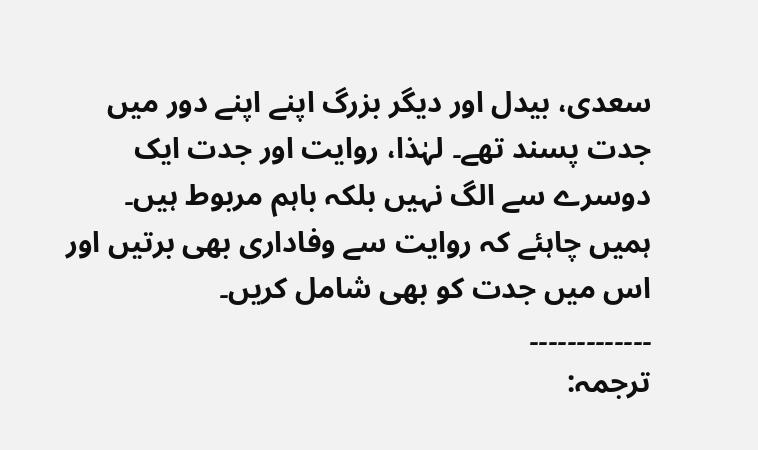سعدی، بیدل اور دیگر بزرگ اپنے اپنے دور میں جدت پسند تھے۔ لہٰذا، روایت اور جدت ایک دوسرے سے الگ نہیں بلکہ باہم مربوط ہیں۔ ہمیں چاہئے کہ روایت سے وفاداری بھی برتیں اور اس میں جدت کو بھی شامل کریں۔
۔۔۔۔۔۔۔۔۔۔۔۔۔
ترجمہ: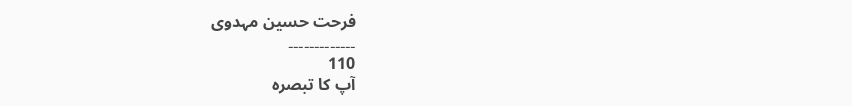فرحت حسین مہدوی
۔۔۔۔۔۔۔۔۔۔۔۔۔
110
آپ کا تبصرہ